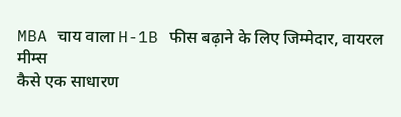MBA चाय वाला H-1B फीस बढ़ाने के लिए जिम्मेदार, वायरल मीम्स
कैसे एक साधारण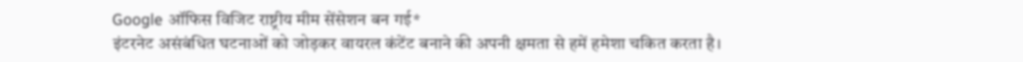Google ऑफिस विजिट राष्ट्रीय मीम सेंसेशन बन गई*
इंटरनेट असंबंधित घटनाओं को जोड़कर वायरल कंटेंट बनाने की अपनी क्षमता से हमें हमेशा चकित करता है।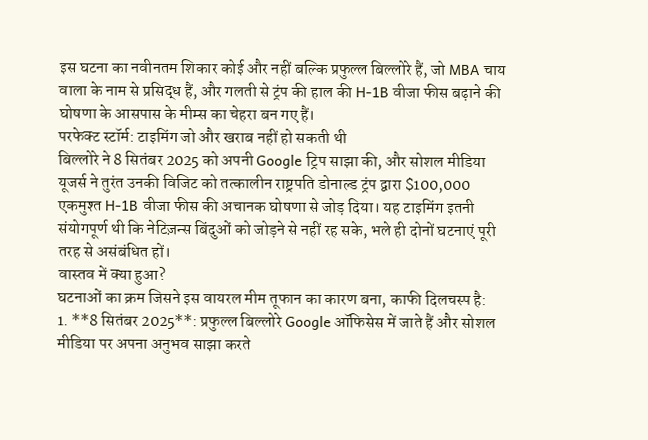इस घटना का नवीनतम शिकार कोई और नहीं बल्कि प्रफुल्ल बिल्लोरे हैं, जो MBA चाय वाला के नाम से प्रसिद्ध हैं, और गलती से ट्रंप की हाल की H-1B वीजा फीस बढ़ाने की घोषणा के आसपास के मीम्स का चेहरा बन गए हैं।
परफेक्ट स्टॉर्म: टाइमिंग जो और खराब नहीं हो सकती थी
बिल्लोरे ने 8 सितंबर 2025 को अपनी Google ट्रिप साझा की, और सोशल मीडिया यूजर्स ने तुरंत उनकी विजिट को तत्कालीन राष्ट्रपति डोनाल्ड ट्रंप द्वारा $100,000 एकमुश्त H-1B वीजा फीस की अचानक घोषणा से जोड़ दिया। यह टाइमिंग इतनी संयोगपूर्ण थी कि नेटिज़न्स बिंदुओं को जोड़ने से नहीं रह सके, भले ही दोनों घटनाएं पूरी तरह से असंबंधित हों।
वास्तव में क्या हुआ?
घटनाओं का क्रम जिसने इस वायरल मीम तूफान का कारण बना, काफी दिलचस्प है:
1. **8 सितंबर 2025**: प्रफुल्ल बिल्लोरे Google ऑफिसेस में जाते हैं और सोशल मीडिया पर अपना अनुभव साझा करते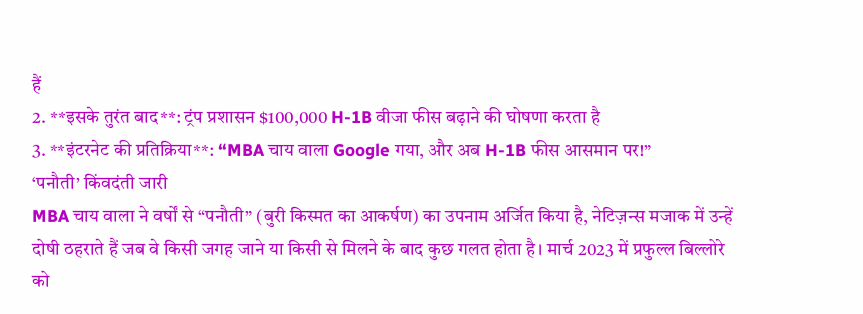हैं
2. **इसके तुरंत बाद**: ट्रंप प्रशासन $100,000 H-1B वीजा फीस बढ़ाने की घोषणा करता है
3. **इंटरनेट की प्रतिक्रिया**: “MBA चाय वाला Google गया, और अब H-1B फीस आसमान पर!”
‘पनौती’ किंवदंती जारी
MBA चाय वाला ने वर्षों से “पनौती” (बुरी किस्मत का आकर्षण) का उपनाम अर्जित किया है, नेटिज़न्स मजाक में उन्हें दोषी ठहराते हैं जब वे किसी जगह जाने या किसी से मिलने के बाद कुछ गलत होता है। मार्च 2023 में प्रफुल्ल बिल्लोरे को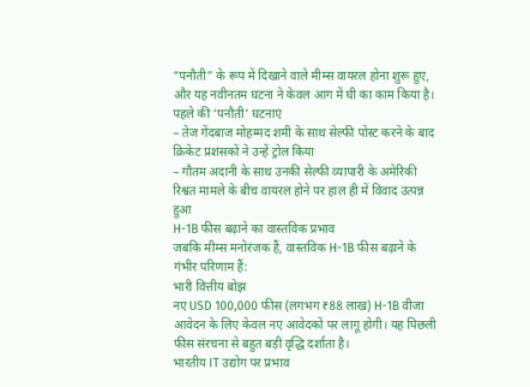“पनौती” के रूप में दिखाने वाले मीम्स वायरल होना शुरू हुए, और यह नवीनतम घटना ने केवल आग में घी का काम किया है।
पहले की ‘पनौती’ घटनाएं
– तेज गेंदबाज मोहम्मद शमी के साथ सेल्फी पोस्ट करने के बाद क्रिकेट प्रशंसकों ने उन्हें ट्रोल किया
– गौतम अदानी के साथ उनकी सेल्फी व्यापारी के अमेरिकी रिश्वत मामले के बीच वायरल होने पर हाल ही में विवाद उत्पन्न हुआ
H-1B फीस बढ़ाने का वास्तविक प्रभाव
जबकि मीम्स मनोरंजक हैं, वास्तविक H-1B फीस बढ़ाने के गंभीर परिणाम हैं:
भारी वित्तीय बोझ
नए USD 100,000 फीस (लगभग ₹88 लाख) H-1B वीजा आवेदन के लिए केवल नए आवेदकों पर लागू होगी। यह पिछली फीस संरचना से बहुत बड़ी वृद्धि दर्शाता है।
भारतीय IT उद्योग पर प्रभाव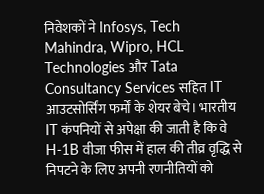निवेशकों ने Infosys, Tech Mahindra, Wipro, HCL Technologies और Tata Consultancy Services सहित IT आउटसोर्सिंग फर्मों के शेयर बेचे। भारतीय IT कंपनियों से अपेक्षा की जाती है कि वे H-1B वीजा फीस में हाल की तीव्र वृद्धि से निपटने के लिए अपनी रणनीतियों को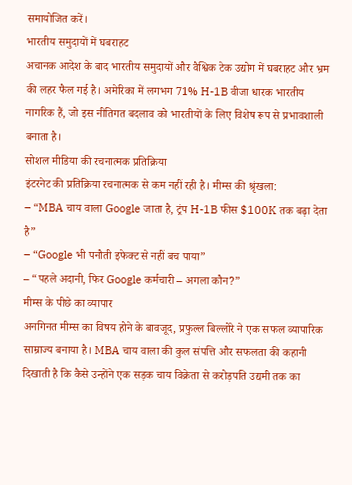समायोजित करें।
भारतीय समुदायों में घबराहट
अचानक आदेश के बाद भारतीय समुदायों और वैश्विक टेक उद्योग में घबराहट और भ्रम की लहर फैल गई है। अमेरिका में लगभग 71% H-1B वीजा धारक भारतीय नागरिक हैं, जो इस नीतिगत बदलाव को भारतीयों के लिए विशेष रूप से प्रभावशाली बनाता है।
सोशल मीडिया की रचनात्मक प्रतिक्रिया
इंटरनेट की प्रतिक्रिया रचनात्मक से कम नहीं रही है। मीम्स की श्रृंखला:
– “MBA चाय वाला Google जाता है, ट्रंप H-1B फीस $100K तक बढ़ा देता है”
– “Google भी पनौती इफेक्ट से नहीं बच पाया”
– “पहले अदानी, फिर Google कर्मचारी – अगला कौन?”
मीम्स के पीछे का व्यापार
अनगिनत मीम्स का विषय होने के बावजूद, प्रफुल्ल बिल्लोरे ने एक सफल व्यापारिक साम्राज्य बनाया है। MBA चाय वाला की कुल संपत्ति और सफलता की कहानी दिखाती है कि कैसे उन्होंने एक सड़क चाय विक्रेता से करोड़पति उद्यमी तक का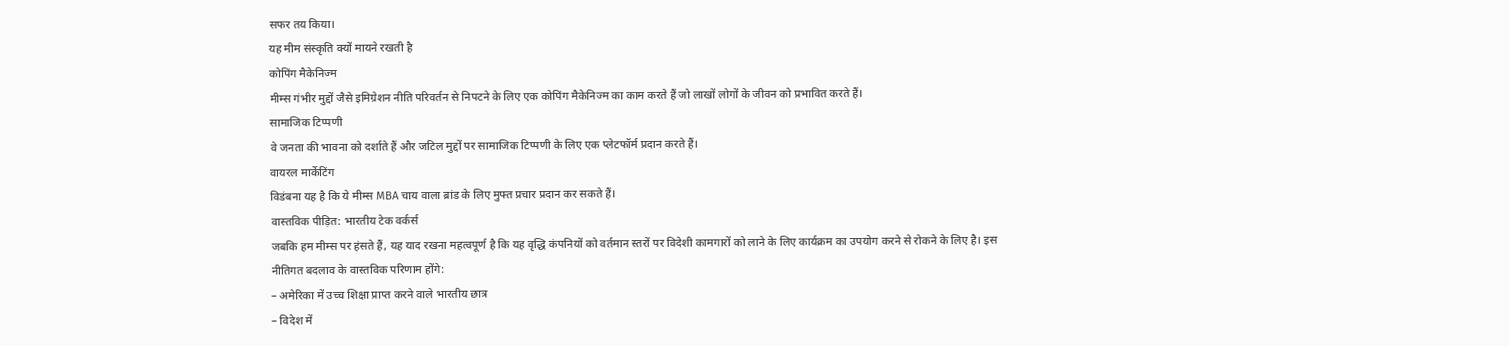सफर तय किया।
यह मीम संस्कृति क्यों मायने रखती है
कोपिंग मैकेनिज्म
मीम्स गंभीर मुद्दों जैसे इमिग्रेशन नीति परिवर्तन से निपटने के लिए एक कोपिंग मैकेनिज्म का काम करते हैं जो लाखों लोगों के जीवन को प्रभावित करते हैं।
सामाजिक टिप्पणी
वे जनता की भावना को दर्शाते हैं और जटिल मुद्दों पर सामाजिक टिप्पणी के लिए एक प्लेटफॉर्म प्रदान करते हैं।
वायरल मार्केटिंग
विडंबना यह है कि ये मीम्स MBA चाय वाला ब्रांड के लिए मुफ्त प्रचार प्रदान कर सकते हैं।
वास्तविक पीड़ित: भारतीय टेक वर्कर्स
जबकि हम मीम्स पर हंसते हैं, यह याद रखना महत्वपूर्ण है कि यह वृद्धि कंपनियों को वर्तमान स्तरों पर विदेशी कामगारों को लाने के लिए कार्यक्रम का उपयोग करने से रोकने के लिए है। इस नीतिगत बदलाव के वास्तविक परिणाम होंगे:
– अमेरिका में उच्च शिक्षा प्राप्त करने वाले भारतीय छात्र
– विदेश में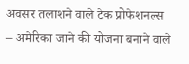अवसर तलाशने वाले टेक प्रोफेशनल्स
– अमेरिका जाने की योजना बनाने वाले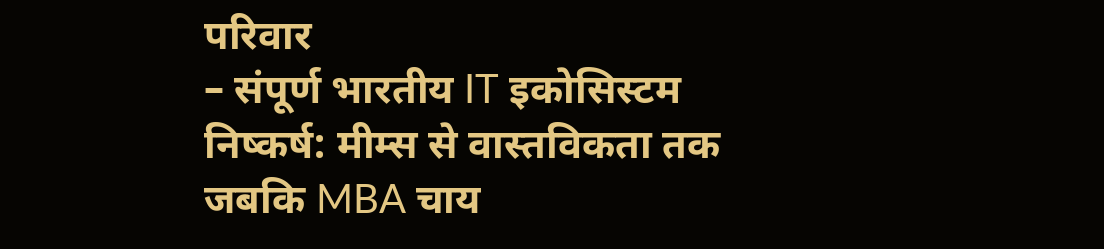परिवार
– संपूर्ण भारतीय IT इकोसिस्टम
निष्कर्ष: मीम्स से वास्तविकता तक
जबकि MBA चाय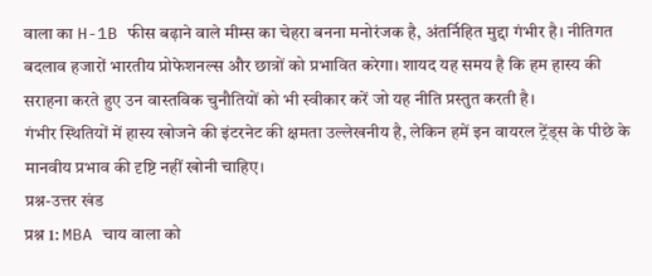वाला का H-1B फीस बढ़ाने वाले मीम्स का चेहरा बनना मनोरंजक है, अंतर्निहित मुद्दा गंभीर है। नीतिगत बदलाव हजारों भारतीय प्रोफेशनल्स और छात्रों को प्रभावित करेगा। शायद यह समय है कि हम हास्य की सराहना करते हुए उन वास्तविक चुनौतियों को भी स्वीकार करें जो यह नीति प्रस्तुत करती है।
गंभीर स्थितियों में हास्य खोजने की इंटरनेट की क्षमता उल्लेखनीय है, लेकिन हमें इन वायरल ट्रेंड्स के पीछे के मानवीय प्रभाव की दृष्टि नहीं खोनी चाहिए।
प्रश्न-उत्तर खंड
प्रश्न 1: MBA चाय वाला को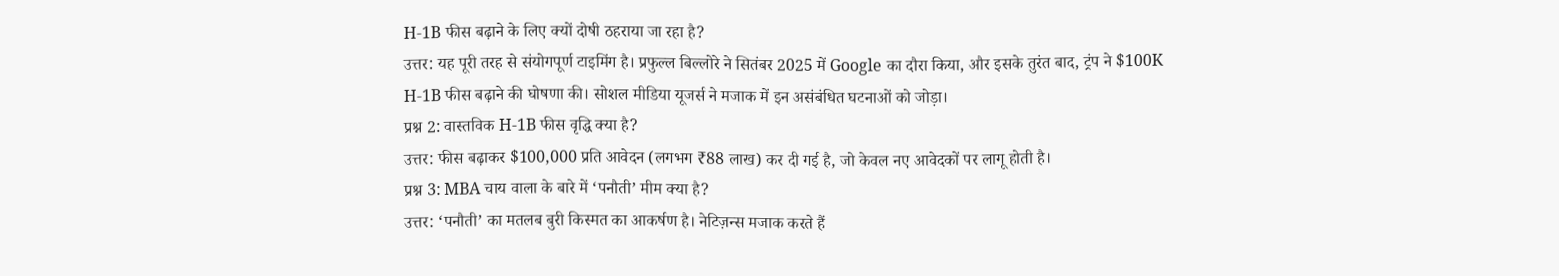H-1B फीस बढ़ाने के लिए क्यों दोषी ठहराया जा रहा है?
उत्तर: यह पूरी तरह से संयोगपूर्ण टाइमिंग है। प्रफुल्ल बिल्लोरे ने सितंबर 2025 में Google का दौरा किया, और इसके तुरंत बाद, ट्रंप ने $100K H-1B फीस बढ़ाने की घोषणा की। सोशल मीडिया यूजर्स ने मजाक में इन असंबंधित घटनाओं को जोड़ा।
प्रश्न 2: वास्तविक H-1B फीस वृद्धि क्या है?
उत्तर: फीस बढ़ाकर $100,000 प्रति आवेदन (लगभग ₹88 लाख) कर दी गई है, जो केवल नए आवेदकों पर लागू होती है।
प्रश्न 3: MBA चाय वाला के बारे में ‘पनौती’ मीम क्या है?
उत्तर: ‘पनौती’ का मतलब बुरी किस्मत का आकर्षण है। नेटिज़न्स मजाक करते हैं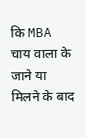कि MBA चाय वाला के जाने या मिलने के बाद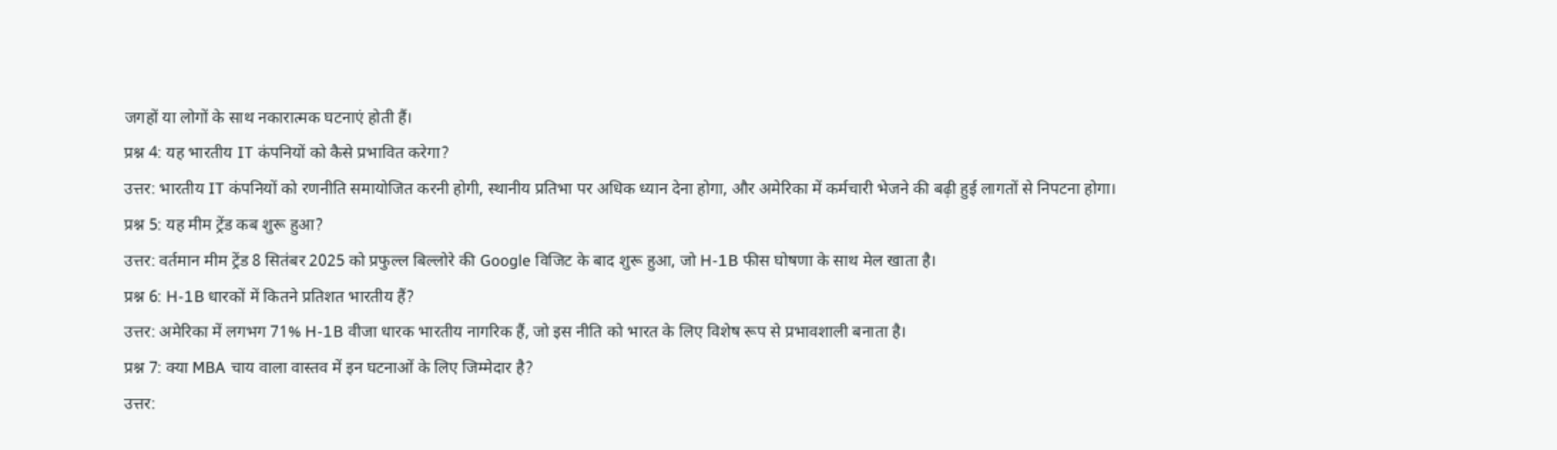जगहों या लोगों के साथ नकारात्मक घटनाएं होती हैं।
प्रश्न 4: यह भारतीय IT कंपनियों को कैसे प्रभावित करेगा?
उत्तर: भारतीय IT कंपनियों को रणनीति समायोजित करनी होगी, स्थानीय प्रतिभा पर अधिक ध्यान देना होगा, और अमेरिका में कर्मचारी भेजने की बढ़ी हुई लागतों से निपटना होगा।
प्रश्न 5: यह मीम ट्रेंड कब शुरू हुआ?
उत्तर: वर्तमान मीम ट्रेंड 8 सितंबर 2025 को प्रफुल्ल बिल्लोरे की Google विजिट के बाद शुरू हुआ, जो H-1B फीस घोषणा के साथ मेल खाता है।
प्रश्न 6: H-1B धारकों में कितने प्रतिशत भारतीय हैं?
उत्तर: अमेरिका में लगभग 71% H-1B वीजा धारक भारतीय नागरिक हैं, जो इस नीति को भारत के लिए विशेष रूप से प्रभावशाली बनाता है।
प्रश्न 7: क्या MBA चाय वाला वास्तव में इन घटनाओं के लिए जिम्मेदार है?
उत्तर: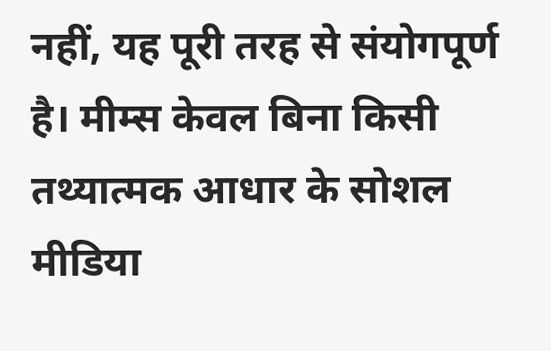नहीं, यह पूरी तरह से संयोगपूर्ण है। मीम्स केवल बिना किसी तथ्यात्मक आधार के सोशल मीडिया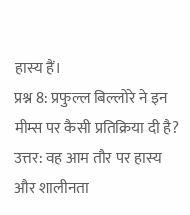हास्य हैं।
प्रश्न 8: प्रफुल्ल बिल्लोरे ने इन मीम्स पर कैसी प्रतिक्रिया दी है?
उत्तर: वह आम तौर पर हास्य और शालीनता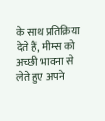के साथ प्रतिक्रिया देते हैं, मीम्स को अच्छी भावना से लेते हुए अपने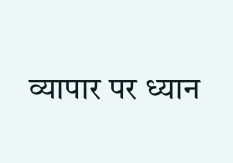व्यापार पर ध्यान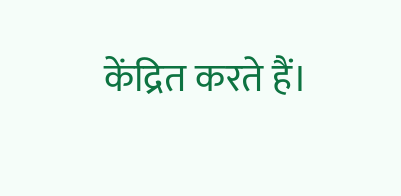केंद्रित करते हैं।